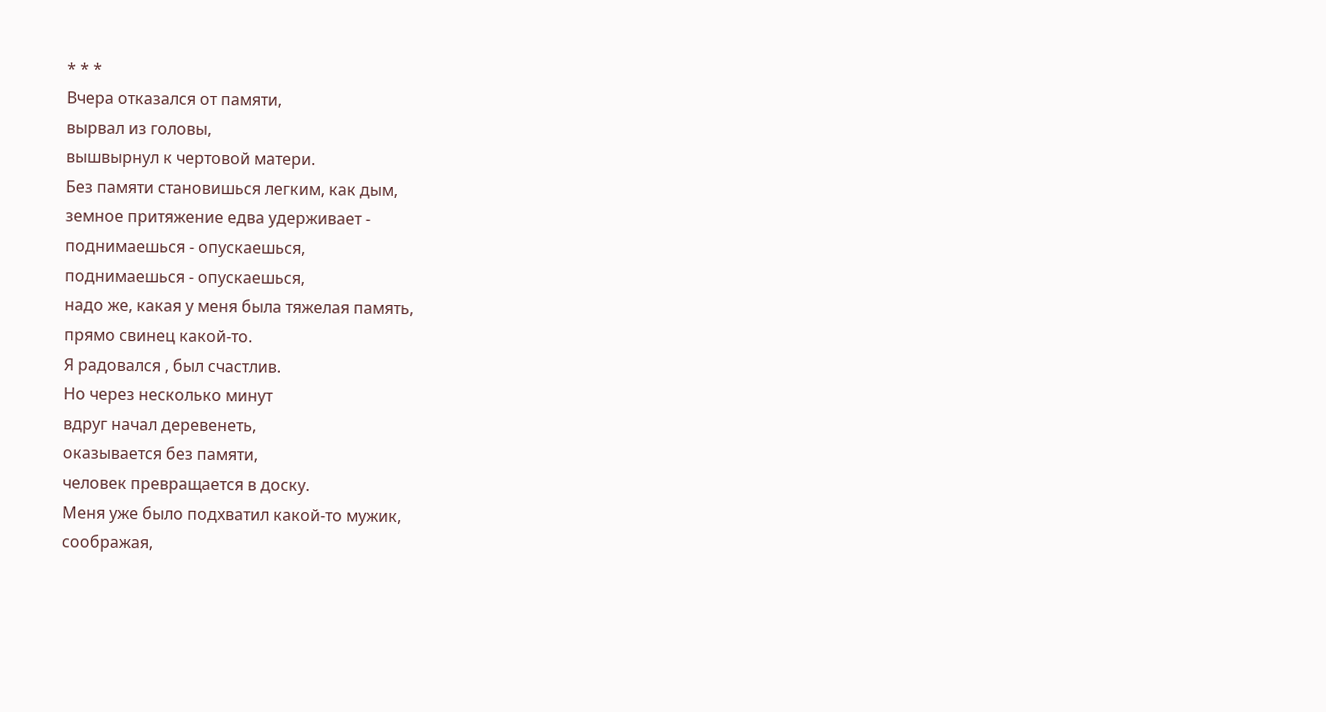* * *
Вчера отказался от памяти,
вырвал из головы,
вышвырнул к чертовой матери.
Без памяти становишься легким, как дым,
земное притяжение едва удерживает -
поднимаешься - опускаешься,
поднимаешься - опускаешься,
надо же, какая у меня была тяжелая память,
прямо свинец какой-то.
Я радовался , был счастлив.
Но через несколько минут
вдруг начал деревенеть,
оказывается без памяти,
человек превращается в доску.
Меня уже было подхватил какой-то мужик,
соображая,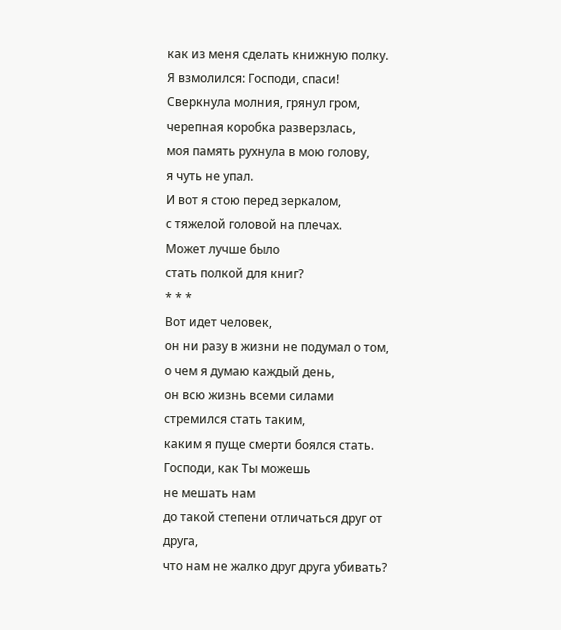как из меня сделать книжную полку.
Я взмолился: Господи, спаси!
Сверкнула молния, грянул гром,
черепная коробка разверзлась,
моя память рухнула в мою голову,
я чуть не упал.
И вот я стою перед зеркалом,
с тяжелой головой на плечах.
Может лучше было
стать полкой для книг?
* * *
Вот идет человек,
он ни разу в жизни не подумал о том,
о чем я думаю каждый день,
он всю жизнь всеми силами
стремился стать таким,
каким я пуще смерти боялся стать.
Господи, как Ты можешь
не мешать нам
до такой степени отличаться друг от друга,
что нам не жалко друг друга убивать?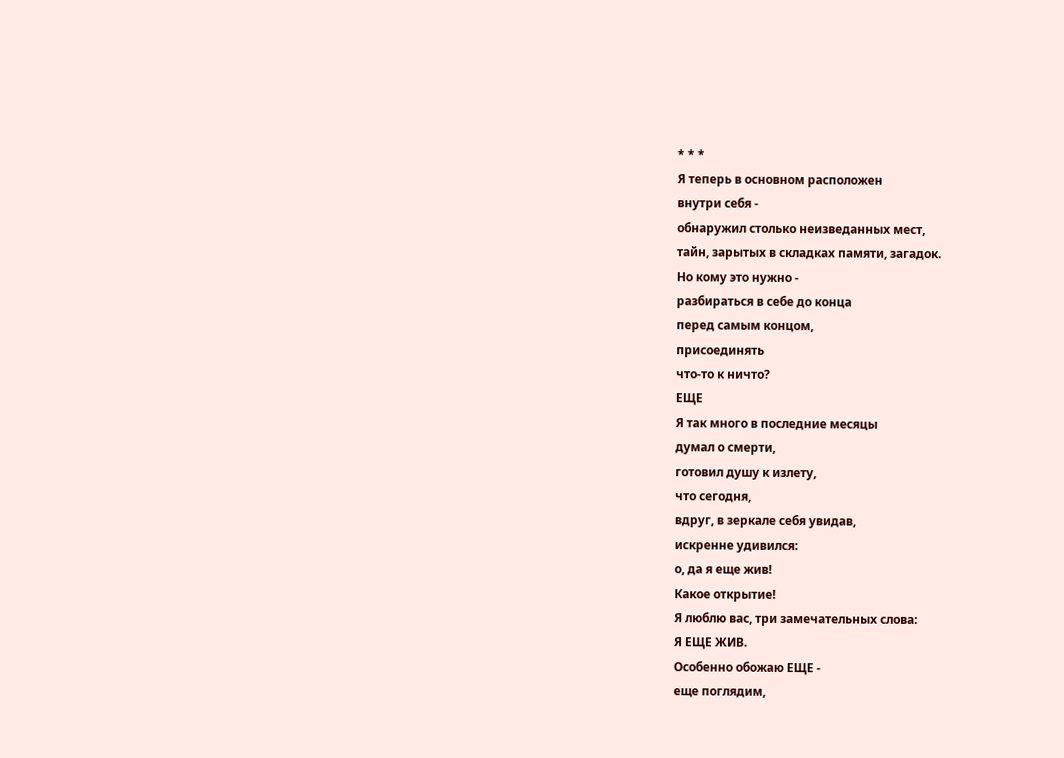* * *
Я теперь в основном расположен
внутри себя -
обнаружил столько неизведанных мест,
тайн, зарытых в складках памяти, загадок.
Но кому это нужно -
разбираться в себе до конца
перед самым концом,
присоединять
что-то к ничто?
ЕЩЕ
Я так много в последние месяцы
думал о смерти,
готовил душу к излету,
что сегодня,
вдруг, в зеркале себя увидав,
искренне удивился:
о, да я еще жив!
Какое открытие!
Я люблю вас, три замечательных слова:
Я ЕЩЕ ЖИВ.
Особенно обожаю ЕЩЕ -
еще поглядим,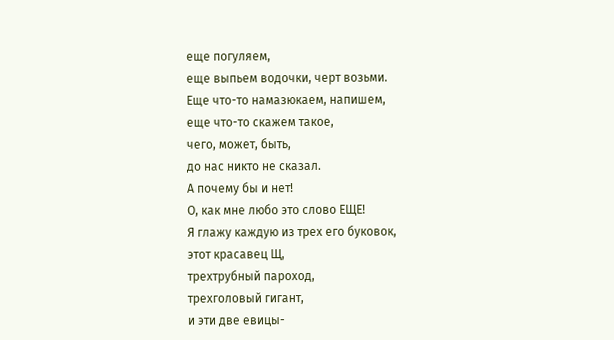еще погуляем,
еще выпьем водочки, черт возьми.
Еще что-то намазюкаем, напишем,
еще что-то скажем такое,
чего, может, быть,
до нас никто не сказал.
А почему бы и нет!
О, как мне любо это слово ЕЩЕ!
Я глажу каждую из трех его буковок,
этот красавец Щ,
трехтрубный пароход,
трехголовый гигант,
и эти две евицы-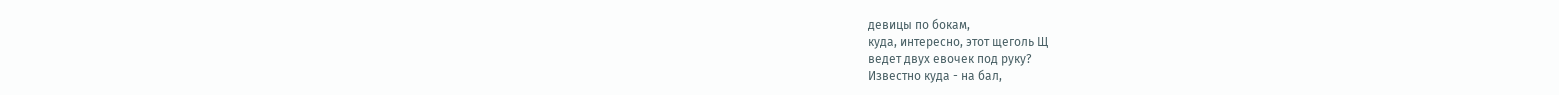девицы по бокам,
куда, интересно, этот щеголь Щ
ведет двух евочек под руку?
Известно куда - на бал,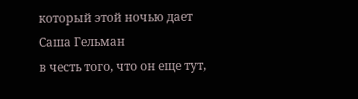который этой ночью дает Саша Гельман
в честь того, что он еще тут,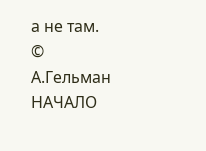а не там.
© А.Гельман НАЧАЛО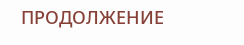ПРОДОЛЖЕНИЕ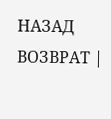НАЗАД ВОЗВРАТ |